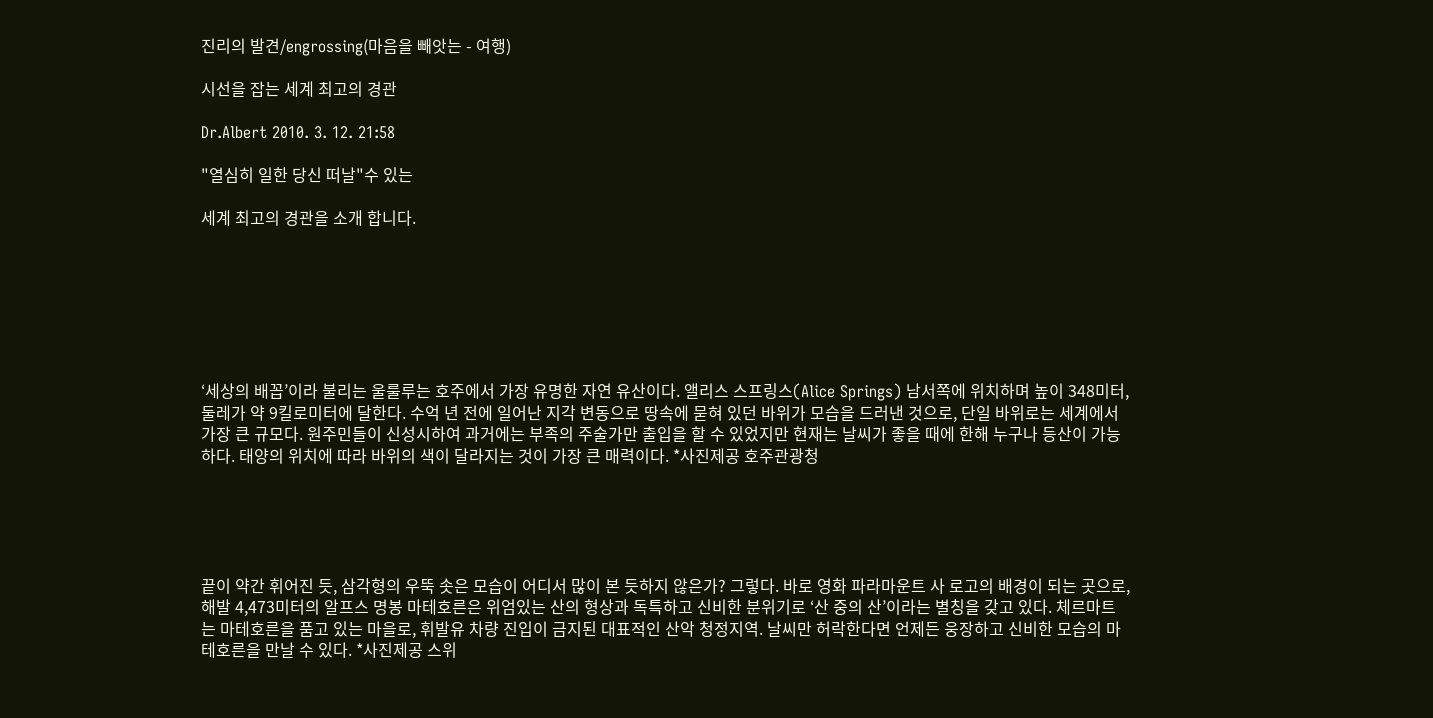진리의 발견/engrossing(마음을 빼앗는 - 여행)

시선을 잡는 세계 최고의 경관

Dr.Albert 2010. 3. 12. 21:58

"열심히 일한 당신 떠날"수 있는

세계 최고의 경관을 소개 합니다.







‘세상의 배꼽’이라 불리는 울룰루는 호주에서 가장 유명한 자연 유산이다. 앨리스 스프링스(Alice Springs) 남서쪽에 위치하며 높이 348미터, 둘레가 약 9킬로미터에 달한다. 수억 년 전에 일어난 지각 변동으로 땅속에 묻혀 있던 바위가 모습을 드러낸 것으로, 단일 바위로는 세계에서 가장 큰 규모다. 원주민들이 신성시하여 과거에는 부족의 주술가만 출입을 할 수 있었지만 현재는 날씨가 좋을 때에 한해 누구나 등산이 가능하다. 태양의 위치에 따라 바위의 색이 달라지는 것이 가장 큰 매력이다. *사진제공 호주관광청





끝이 약간 휘어진 듯, 삼각형의 우뚝 솟은 모습이 어디서 많이 본 듯하지 않은가? 그렇다. 바로 영화 파라마운트 사 로고의 배경이 되는 곳으로, 해발 4,473미터의 알프스 명봉 마테호른은 위엄있는 산의 형상과 독특하고 신비한 분위기로 ‘산 중의 산’이라는 별칭을 갖고 있다. 체르마트는 마테호른을 품고 있는 마을로, 휘발유 차량 진입이 금지된 대표적인 산악 청정지역. 날씨만 허락한다면 언제든 웅장하고 신비한 모습의 마테호른을 만날 수 있다. *사진제공 스위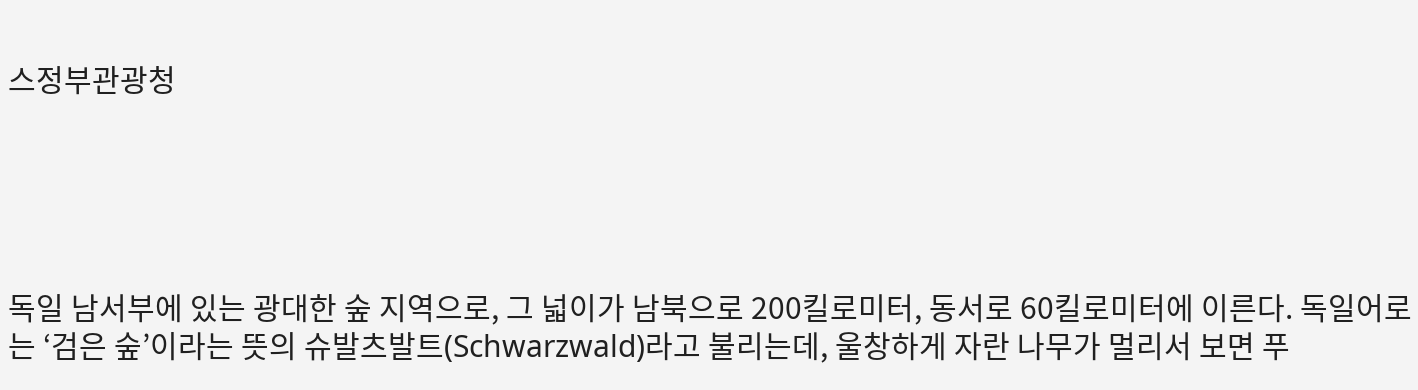스정부관광청





독일 남서부에 있는 광대한 숲 지역으로, 그 넓이가 남북으로 200킬로미터, 동서로 60킬로미터에 이른다. 독일어로는 ‘검은 숲’이라는 뜻의 슈발츠발트(Schwarzwald)라고 불리는데, 울창하게 자란 나무가 멀리서 보면 푸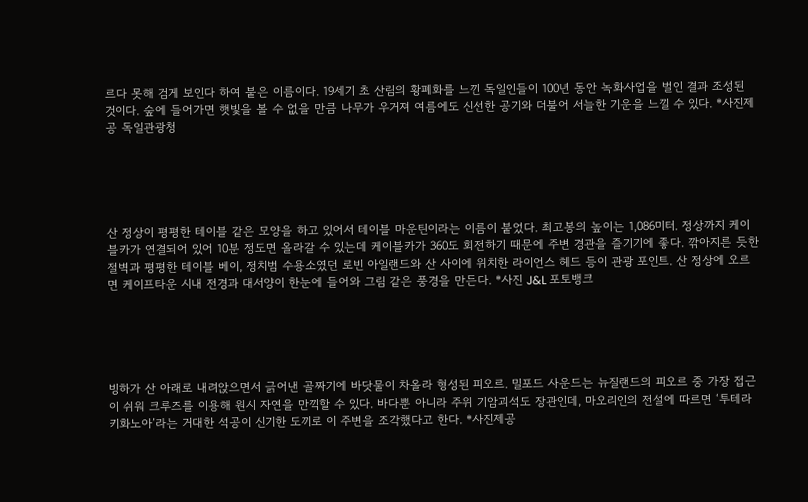르다 못해 검게 보인다 하여 붙은 이름이다. 19세기 초 산림의 황폐화를 느낀 독일인들이 100년 동안 녹화사업을 벌인 결과 조성된 것이다. 숲에 들어가면 햇빛을 볼 수 없을 만큼 나무가 우거져 여름에도 신선한 공기와 더불어 서늘한 기운을 느낄 수 있다. *사진제공 독일관광청





산 정상이 평평한 테이블 같은 모양을 하고 있어서 테이블 마운틴이라는 이름이 붙었다. 최고봉의 높이는 1,086미터. 정상까지 케이블카가 연결되어 있어 10분 정도면 올라갈 수 있는데 케이블카가 360도 회전하기 때문에 주변 경관을 즐기기에 좋다. 깎아지른 듯한 절벽과 평평한 테이블 베이, 정치범 수용소였던 로빈 아일랜드와 산 사이에 위치한 라이언스 헤드 등이 관광 포인트. 산 정상에 오르면 케이프타운 시내 전경과 대서양이 한눈에 들어와 그림 같은 풍경을 만든다. *사진 J&L 포토뱅크





빙하가 산 아래로 내려앉으면서 긁어낸 골짜기에 바닷물이 차올라 형성된 피오르. 밀포드 사운드는 뉴질랜드의 피오르 중 가장 접근이 쉬워 크루즈를 이용해 원시 자연을 만끽할 수 있다. 바다뿐 아니라 주위 기암괴석도 장관인데, 마오리인의 전설에 따르면 ‘투테라키화노아’라는 거대한 석공이 신기한 도끼로 이 주변을 조각했다고 한다. *사진제공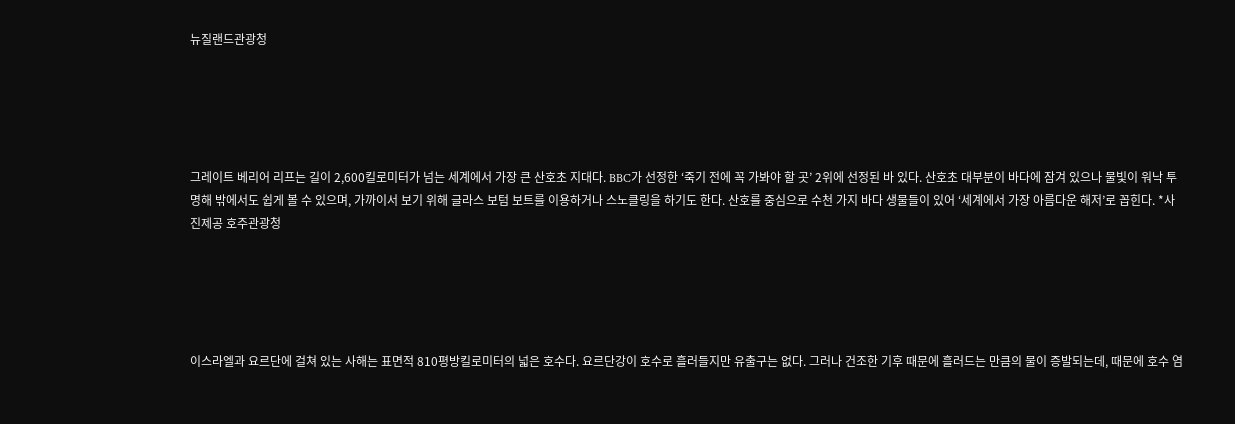뉴질랜드관광청





그레이트 베리어 리프는 길이 2,600킬로미터가 넘는 세계에서 가장 큰 산호초 지대다. BBC가 선정한 ‘죽기 전에 꼭 가봐야 할 곳’ 2위에 선정된 바 있다. 산호초 대부분이 바다에 잠겨 있으나 물빛이 워낙 투명해 밖에서도 쉽게 볼 수 있으며, 가까이서 보기 위해 글라스 보텀 보트를 이용하거나 스노클링을 하기도 한다. 산호를 중심으로 수천 가지 바다 생물들이 있어 ‘세계에서 가장 아름다운 해저’로 꼽힌다. *사진제공 호주관광청





이스라엘과 요르단에 걸쳐 있는 사해는 표면적 810평방킬로미터의 넓은 호수다. 요르단강이 호수로 흘러들지만 유출구는 없다. 그러나 건조한 기후 때문에 흘러드는 만큼의 물이 증발되는데, 때문에 호수 염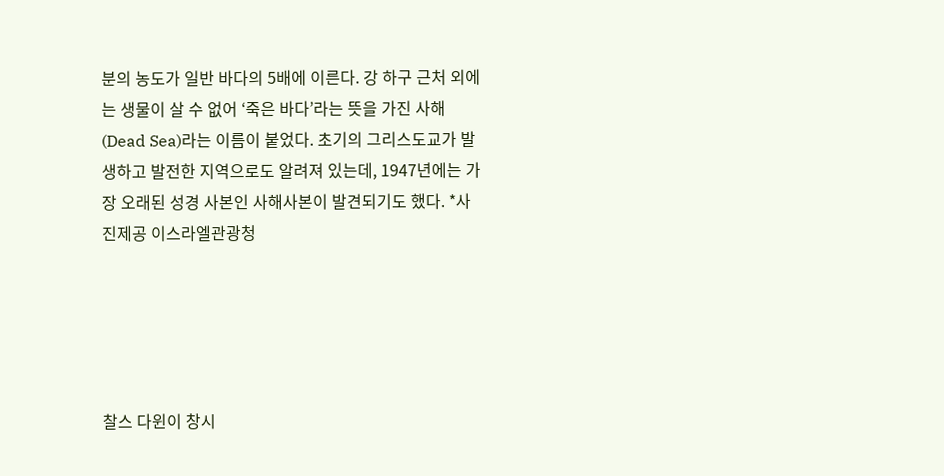분의 농도가 일반 바다의 5배에 이른다. 강 하구 근처 외에는 생물이 살 수 없어 ‘죽은 바다’라는 뜻을 가진 사해(Dead Sea)라는 이름이 붙었다. 초기의 그리스도교가 발생하고 발전한 지역으로도 알려져 있는데, 1947년에는 가장 오래된 성경 사본인 사해사본이 발견되기도 했다. *사진제공 이스라엘관광청





찰스 다윈이 창시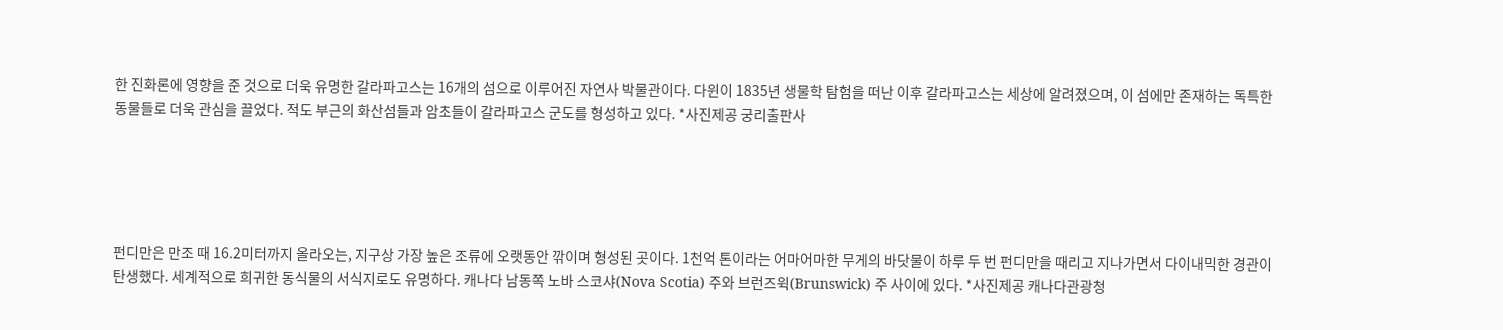한 진화론에 영향을 준 것으로 더욱 유명한 갈라파고스는 16개의 섬으로 이루어진 자연사 박물관이다. 다윈이 1835년 생물학 탐험을 떠난 이후 갈라파고스는 세상에 알려졌으며, 이 섬에만 존재하는 독특한 동물들로 더욱 관심을 끌었다. 적도 부근의 화산섬들과 암초들이 갈라파고스 군도를 형성하고 있다. *사진제공 궁리출판사





펀디만은 만조 때 16.2미터까지 올라오는, 지구상 가장 높은 조류에 오랫동안 깎이며 형성된 곳이다. 1천억 톤이라는 어마어마한 무게의 바닷물이 하루 두 번 펀디만을 때리고 지나가면서 다이내믹한 경관이 탄생했다. 세계적으로 희귀한 동식물의 서식지로도 유명하다. 캐나다 남동쪽 노바 스코샤(Nova Scotia) 주와 브런즈윅(Brunswick) 주 사이에 있다. *사진제공 캐나다관광청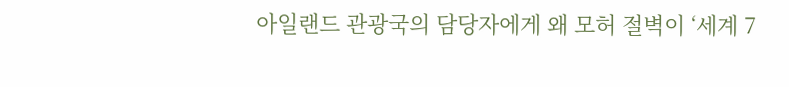아일랜드 관광국의 담당자에게 왜 모허 절벽이 ‘세계 7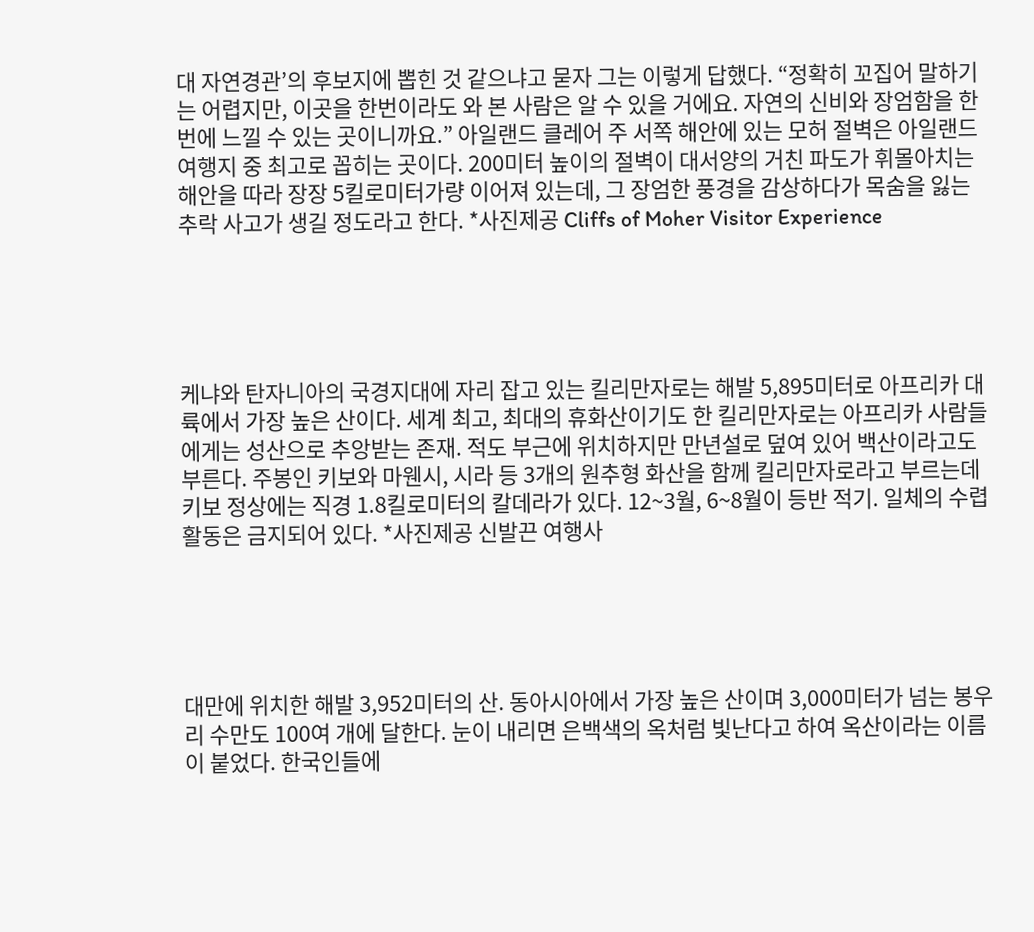대 자연경관’의 후보지에 뽑힌 것 같으냐고 묻자 그는 이렇게 답했다. “정확히 꼬집어 말하기는 어렵지만, 이곳을 한번이라도 와 본 사람은 알 수 있을 거에요. 자연의 신비와 장엄함을 한 번에 느낄 수 있는 곳이니까요.” 아일랜드 클레어 주 서쪽 해안에 있는 모허 절벽은 아일랜드 여행지 중 최고로 꼽히는 곳이다. 200미터 높이의 절벽이 대서양의 거친 파도가 휘몰아치는 해안을 따라 장장 5킬로미터가량 이어져 있는데, 그 장엄한 풍경을 감상하다가 목숨을 잃는 추락 사고가 생길 정도라고 한다. *사진제공 Cliffs of Moher Visitor Experience





케냐와 탄자니아의 국경지대에 자리 잡고 있는 킬리만자로는 해발 5,895미터로 아프리카 대륙에서 가장 높은 산이다. 세계 최고, 최대의 휴화산이기도 한 킬리만자로는 아프리카 사람들에게는 성산으로 추앙받는 존재. 적도 부근에 위치하지만 만년설로 덮여 있어 백산이라고도 부른다. 주봉인 키보와 마웬시, 시라 등 3개의 원추형 화산을 함께 킬리만자로라고 부르는데 키보 정상에는 직경 1.8킬로미터의 칼데라가 있다. 12~3월, 6~8월이 등반 적기. 일체의 수렵 활동은 금지되어 있다. *사진제공 신발끈 여행사





대만에 위치한 해발 3,952미터의 산. 동아시아에서 가장 높은 산이며 3,000미터가 넘는 봉우리 수만도 100여 개에 달한다. 눈이 내리면 은백색의 옥처럼 빛난다고 하여 옥산이라는 이름이 붙었다. 한국인들에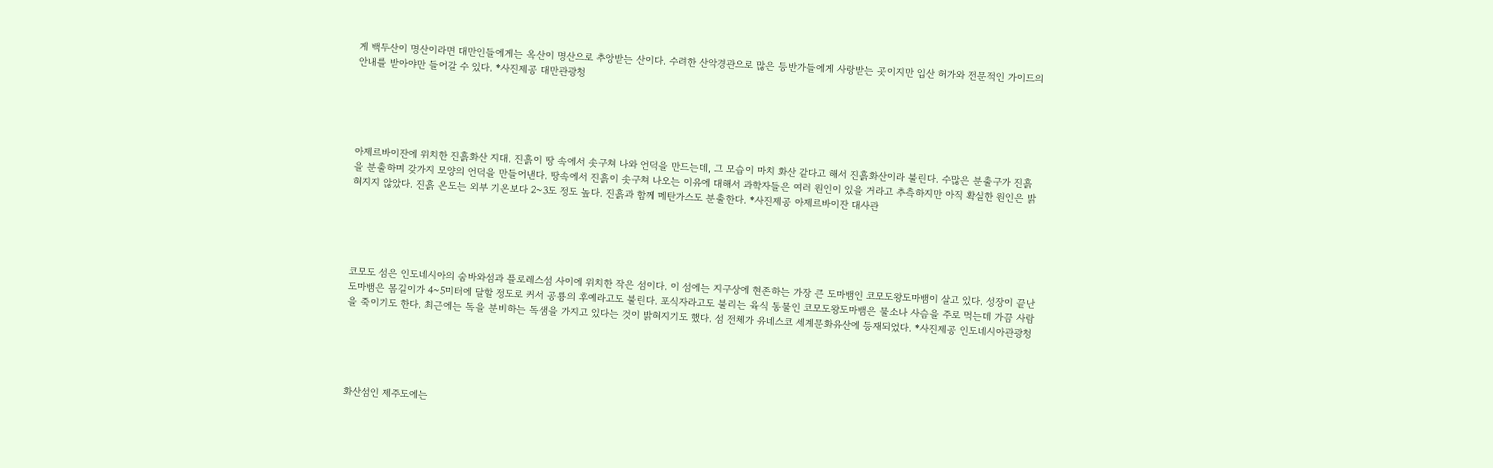게 백두산이 명산이라면 대만인들에게는 옥산이 명산으로 추앙받는 산이다. 수려한 산악경관으로 많은 등반가들에게 사랑받는 곳이지만 입산 허가와 전문적인 가이드의 안내를 받아야만 들어갈 수 있다. *사진제공 대만관광청





아제르바이잔에 위치한 진흙화산 지대. 진흙이 땅 속에서 솟구쳐 나와 언덕을 만드는데, 그 모습이 마치 화산 같다고 해서 진흙화산이라 불린다. 수많은 분출구가 진흙을 분출하며 갖가지 모양의 언덕을 만들어낸다. 땅속에서 진흙이 솟구쳐 나오는 이유에 대해서 과학자들은 여러 원인이 있을 거라고 추측하지만 아직 확실한 원인은 밝혀지지 않았다. 진흙 온도는 외부 기온보다 2~3도 정도 높다. 진흙과 함께 메탄가스도 분출한다. *사진제공 아제르바이잔 대사관





코모도 섬은 인도네시아의 숨바와섬과 플로레스섬 사이에 위치한 작은 섬이다. 이 섬에는 지구상에 현존하는 가장 큰 도마뱀인 코모도왕도마뱀이 살고 있다. 성장이 끝난 도마뱀은 몸길이가 4~5미터에 달할 정도로 커서 공룡의 후예라고도 불린다. 포식자라고도 불리는 육식 동물인 코모도왕도마뱀은 물소나 사슴을 주로 먹는데 가끔 사람을 죽이기도 한다. 최근에는 독을 분비하는 독샘을 가지고 있다는 것이 밝혀지기도 했다. 섬 전체가 유네스코 세계문화유산에 등재되었다. *사진제공 인도네시아관광청





화산섬인 제주도에는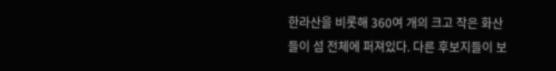한라산을 비롯해 360여 개의 크고 작은 화산들이 섬 전체에 퍼져있다. 다른 후보지들이 보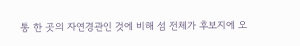통 한 곳의 자연경관인 것에 비해 섬 전체가 후보지에 오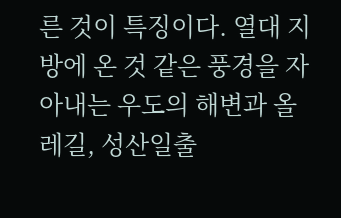른 것이 특징이다. 열대 지방에 온 것 같은 풍경을 자아내는 우도의 해변과 올레길, 성산일출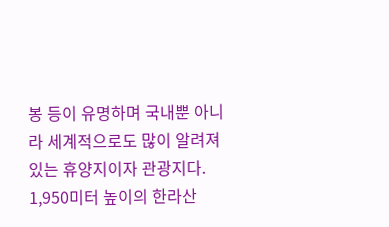봉 등이 유명하며 국내뿐 아니라 세계적으로도 많이 알려져 있는 휴양지이자 관광지다. 1,950미터 높이의 한라산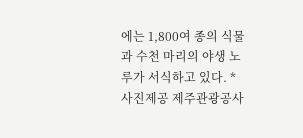에는 1,800여 종의 식물과 수천 마리의 야생 노루가 서식하고 있다. *사진제공 제주관광공사